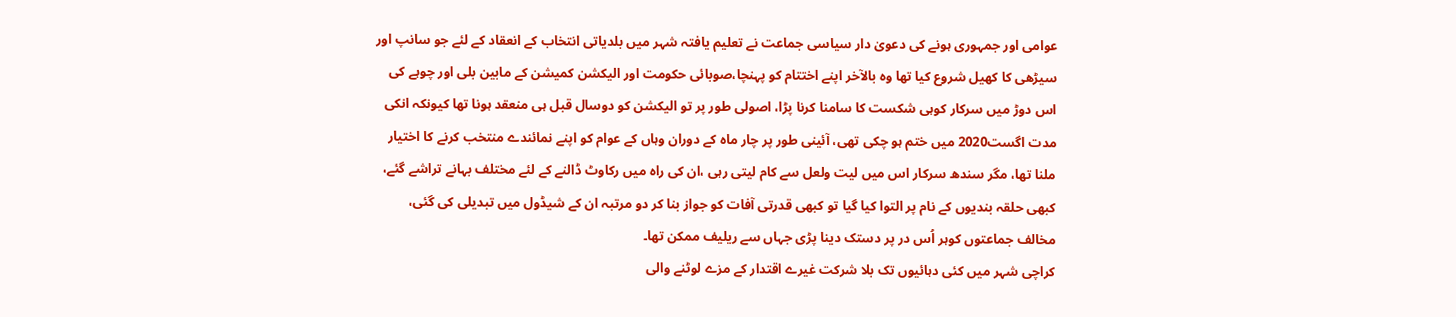عوامی اور جمہوری ہونے کی دعویٰ دار سیاسی جماعت نے تعلیم یافتہ شہر میں بلدیاتی انتخاب کے انعقاد کے لئے جو سانپ اور سیڑھی کا کھیل شروع کیا تھا وہ بالآخر اپنے اختتام کو پہنچا،صوبائی حکومت اور الیکشن کمیشن کے مابین بلی اور چوہے کی اس دوڑ میں سرکار کوہی شکست کا سامنا کرنا پڑا، اصولی طور پر تو الیکشن کو دوسال قبل ہی منعقد ہونا تھا کیونکہ انکی مدت اگست2020 میں ختم ہو چکی تھی، آئینی طور پر چار ماہ کے دوران وہاں کے عوام کو اپنے نمائندے منتخب کرنے کا اختیار ملنا تھا، مگر سندھ سرکار اس میں لیت ولعل سے کام لیتی رہی ،ان کی راہ میں رکاوٹ ڈالنے کے لئے مختلف بہانے تراشے گئے، کبھی حلقہ بندیوں کے نام پر التوا کیا گیا تو کبھی قدرتی آفات کو جواز بنا کر دو مرتبہ ان کے شیڈول میں تبدیلی کی گئی، مخالف جماعتوں کوہر اُس در پر دستک دینا پڑی جہاں سے ریلیف ممکن تھا۔
کراچی شہر میں کئی دہائیوں تک بلا شرکت غیرے اقتدار کے مزے لوٹنے والی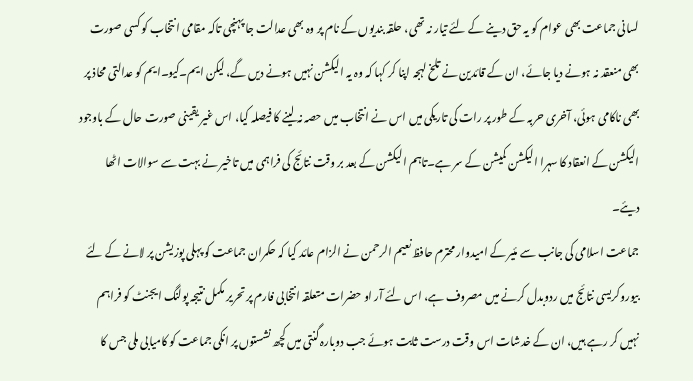لسانی جماعت بھی عوام کو یہ حق دینے کے لئے تیار نہ تھی، حلقہ بندیوں کے نام پر وہ بھی عدالت جا پہنچی تاکہ مقامی انتخاب کو کسی صورت بھی منعقد نہ ہونے دیا جائے، ان کے قائدین نے تلخ لہجہ اپنا کر کہا کہ وہ یہ الیکشن نہیں ہونے دیں گے، لیکن ایم۔کیو۔ایم کو عدالتی محاذ پر بھی ناکامی ہوئی، آخری حربہ کے طور پر رات کی تاریکی میں اس نے انتخاب میں حصہ نہ لینے کا فیصلہ کیا، اس غیر یقینی صورت حال کے باوجود الیکشن کے انعقاد کا سہرا الیکشن کمیشن کے سر ہے۔تاہم الیکشن کے بعد بر وقت نتائج کی فراہمی میں تاخیر نے بہت سے سوالات اٹھا دیئے۔
جماعت اسلامی کی جانب سے مئیر کے امیدوار محترم حافظ نعیم الرحمن نے الزام عائد کیا کہ حکمران جماعت کو پہلی پوزیشن پر لانے کے لئے بیوروکریسی نتائج میں ردوبدل کرنے میں مصروف ہے، اس لئے آر او حضرات متعلقہ انتخابی فارم پر تحریر مکمل نتیجہ پولنگ ایجنٹ کو فراہم نہیں کر رہے ہیں، ان کے خدشات اس وقت درست ثابت ہوئے جب دوبارہ گنتی میں کچھ نشستوں پر انکی جماعت کو کامیابی ملی جس کا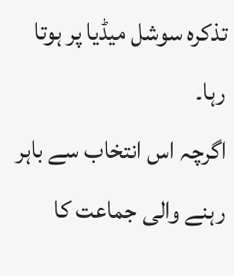تذکرہ سوشل میڈیا پر ہوتا رہا۔
اگرچہ اس انتخاب سے باہر رہنے والی جماعت کا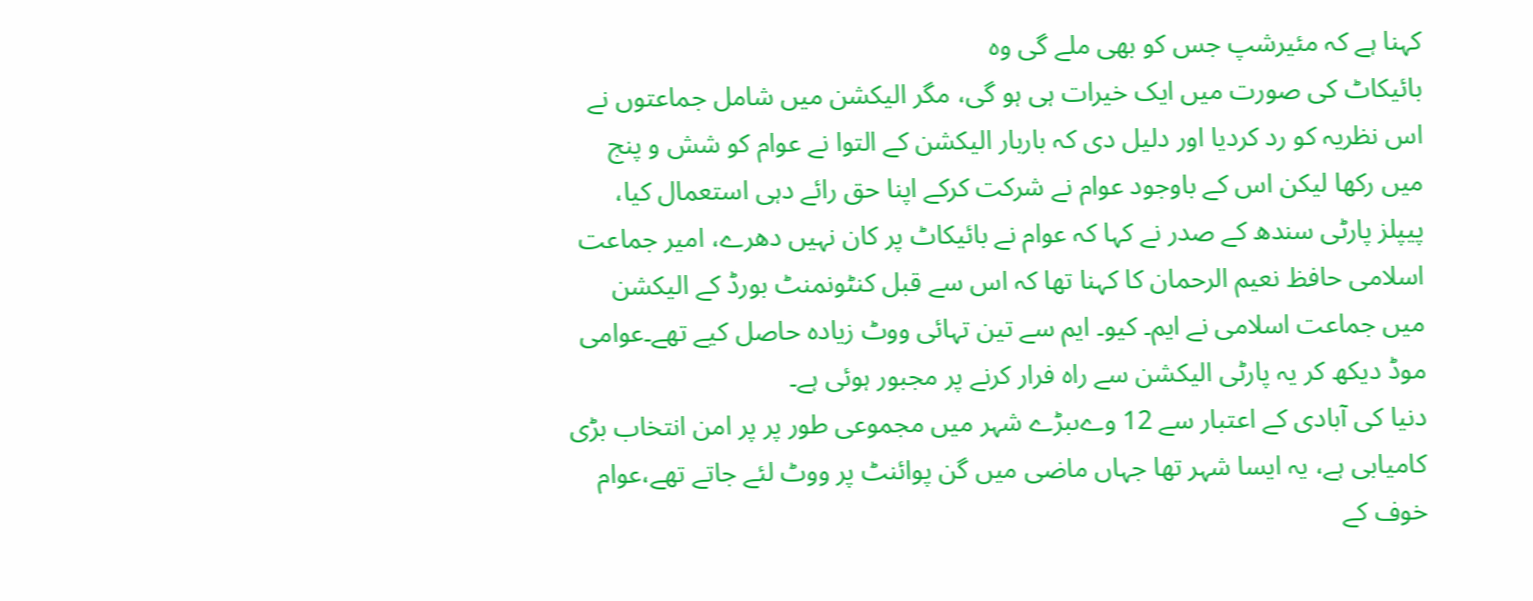کہنا ہے کہ مئیرشپ جس کو بھی ملے گی وہ
بائیکاٹ کی صورت میں ایک خیرات ہی ہو گی، مگر الیکشن میں شامل جماعتوں نے اس نظریہ کو رد کردیا اور دلیل دی کہ باربار الیکشن کے التوا نے عوام کو شش و پنج میں رکھا لیکن اس کے باوجود عوام نے شرکت کرکے اپنا حق رائے دہی استعمال کیا، پیپلز پارٹی سندھ کے صدر نے کہا کہ عوام نے بائیکاٹ پر کان نہیں دھرے، امیر جماعت اسلامی حافظ نعیم الرحمان کا کہنا تھا کہ اس سے قبل کنٹونمنٹ بورڈ کے الیکشن میں جماعت اسلامی نے ایم۔ کیو۔ ایم سے تین تہائی ووٹ زیادہ حاصل کیے تھے۔عوامی موڈ دیکھ کر یہ پارٹی الیکشن سے راہ فرار کرنے پر مجبور ہوئی ہے۔
دنیا کی آبادی کے اعتبار سے 12 وےںبڑے شہر میں مجموعی طور پر پر امن انتخاب بڑی کامیابی ہے، یہ ایسا شہر تھا جہاں ماضی میں گن پوائنٹ پر ووٹ لئے جاتے تھے،عوام خوف کے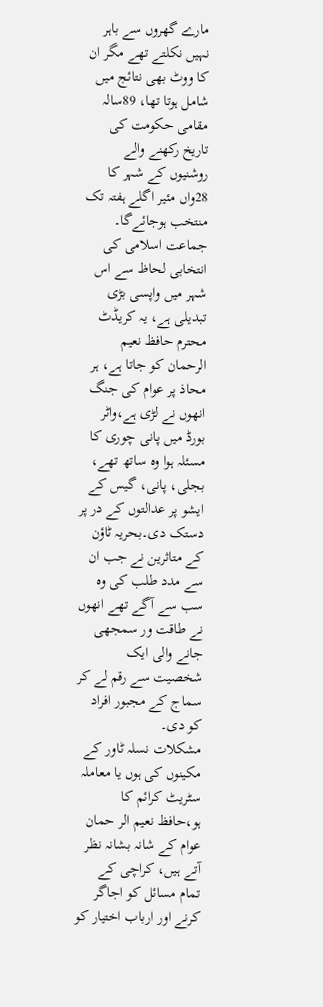مارے گھروں سے باہر نہیں نکلتے تھے مگر ان کا ووٹ بھی نتائج میں شامل ہوتا تھا، 89سالہ مقامی حکومت کی تاریخ رکھنے والے روشنیوں کے شہر کا 28واں مئیر اگلے ہفتہ تک منتخب ہوجائےگا۔
جماعت اسلامی کی انتخابی لحاظ سے اس شہر میں واپسی بڑی تبدیلی ہے، یہ کریڈٹ محترم حافظ نعیم الرحمان کو جاتا ہے، ہر محاذ پر عوام کی جنگ انھوں نے لڑی ہے،واٹر بورڈ میں پانی چوری کا مسئلہ ہوا وہ ساتھ تھے، بجلی، پانی، گیس کے ایشو پر عدالتوں کے در پر دستک دی۔بحریہ ٹاؤن کے متاثرین نے جب ان سے مدد طلب کی وہ سب سے آگے تھے انھوں نے طاقت ور سمجھی جانے والی ایک شخصیت سے رقم لے کر سماج کے مجبور افراد کو دی۔
مشکلات نسلہ ٹاور کے مکینوں کی ہوں یا معاملہ سٹریٹ کرائم کا ہو،حافظ نعیم الر حمان عوام کے شانہ بشانہ نظر آتے ہیں، کراچی کے تمام مسائل کو اجاگر کرنے اور ارباب اختیار کو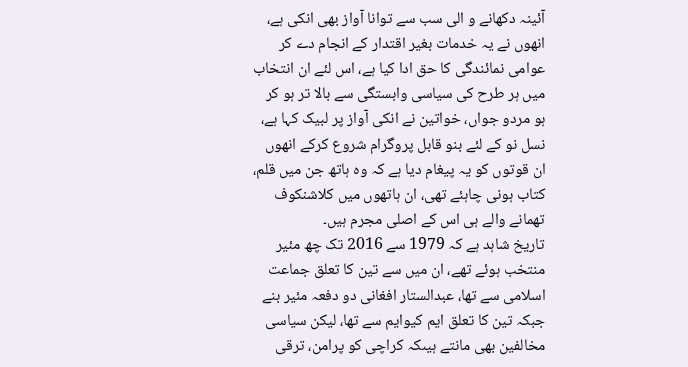آئینہ دکھانے و الی سب سے توانا آواز بھی انکی ہے، انھوں نے یہ خدمات بغیر اقتدار کے انجام دے کر عوامی نمائندگی کا حق ادا کیا ہے، اس لئے ان انتخاب میں ہر طرح کی سیاسی وابستگی سے بالا تر ہو کر ہو مردو جواں، خواتین نے انکی آواز پر لبیک کہا ہے، نسل نو کے لئے بنو قابل پروگرام شروع کرکے انھوں ان قوتوں کو یہ پیغام دیا ہے کہ وہ ہاتھ جن میں قلم، کتاب ہونی چاہئے تھی، ان ہاتھوں میں کلاشنکوف تھمانے والے ہی اس کے اصلی مجرم ہیں۔
تاریخ شاہد ہے کہ 1979 سے 2016 تک چھ مئیر منتخب ہوئے تھے، ان میں سے تین کا تعلق جماعت اسلامی سے تھا، عبدالستار افغانی دو دفعہ مئیر بنے جبکہ تین کا تعلق ایم کیوایم سے تھا، لیکن سیاسی مخالفین بھی مانتے ہیںکہ کراچی کو پرامن، ترقی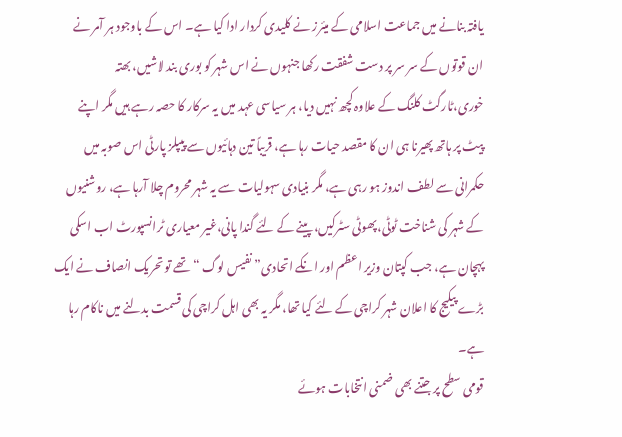یافتہ بنانے میں جماعت اسلامی کے میئرز نے کلیدی کردار ادا کیا ہے۔ اس کے باوجود ہر آمر نے ان قوتوں کے سر سر پر دست شفقت رکھا جنہوں نے اس شہر کو بوری بند لاشیں، بھتہ خوری،ٹارگٹ کلنگ کے علاوہ کچھ نہیں دیا، ہر سیاسی عہد میں یہ سرکار کا حصہ رہے ہیں مگر اپنے پیٹ پر ہاتھ پھیرنا ہی ان کا مقصد حیات رہا ہے، قریباً تین دہائیوں سے پیپلز پارٹی اس صوبہ میں حکمرانی سے لطف اندوز ہو رہی ہے، مگر بنیادی سہولیات سے یہ شہر محروم چلا آرہا ہے، روشنیوں کے شہر کی شناخت ٹوٹی،پھوٹی سٹرکیں، پینے کے لئے گندا پانی،غیر معیاری ٹرانسپورٹ اب اسکی پہچان ہے، جب کپتان وزیر اعظم اور انکے اتحادی” نفیس لوگ “تھے تو تحریک انصاف نے ایک بڑے پیکیج کا اعلان شہر کراچی کے لئے کیا تھا، مگر یہ بھی اہل کراچی کی قسمت بدلنے میں ناکام رہا ہے۔
قومی سطح پر جتنے بھی ضمنی انتخابات ہوئے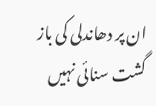ان پر دھاندلی کی باز گشت سنائی نہیں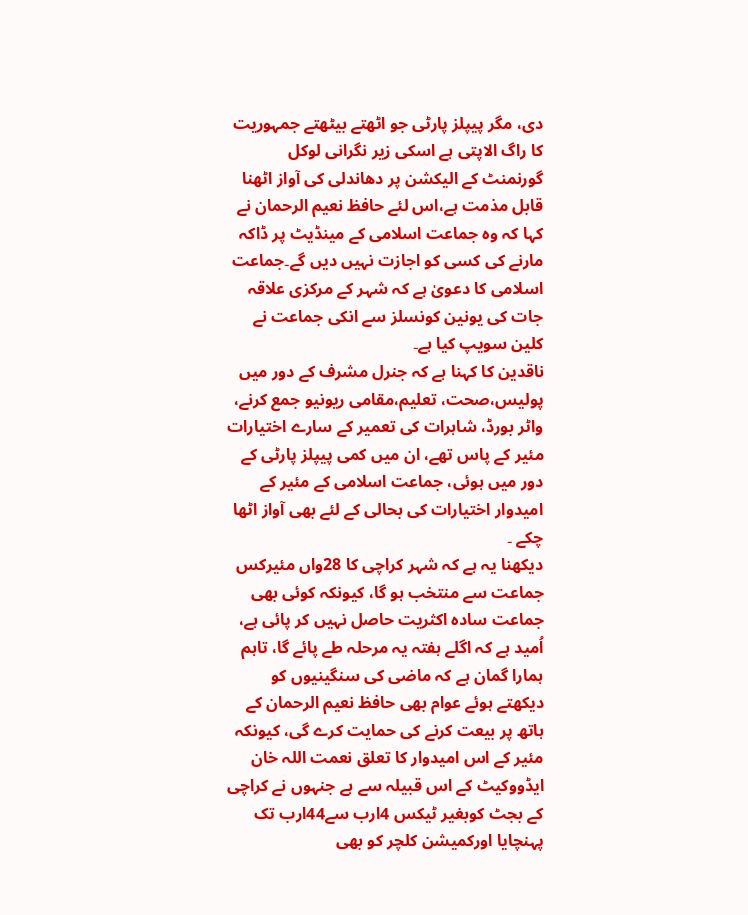دی، مگر پیپلز پارٹی جو اٹھتے بیٹھتے جمہوریت کا راگ الاپتی ہے اسکی زیر نگرانی لوکل گورنمنٹ کے الیکشن پر دھاندلی کی آواز اٹھنا قابل مذمت ہے،اس لئے حافظ نعیم الرحمان نے کہا کہ وہ جماعت اسلامی کے مینڈیٹ پر ڈاکہ مارنے کی کسی کو اجازت نہیں دیں گے۔جماعت اسلامی کا دعویٰ ہے کہ شہر کے مرکزی علاقہ جات کی یونین کونسلز سے انکی جماعت نے کلین سویپ کیا ہے۔
ناقدین کا کہنا ہے کہ جنرل مشرف کے دور میں پولیس،صحت، تعلیم،مقامی ریونیو جمع کرنے، واٹر بورڈ، شاہرات کی تعمیر کے سارے اختیارات مئیر کے پاس تھے، ان میں کمی پیپلز پارٹی کے دور میں ہوئی، جماعت اسلامی کے مئیر کے امیدوار اختیارات کی بحالی کے لئے بھی آواز اٹھا چکے ۔
دیکھنا یہ ہے کہ شہر کراچی کا 28واں مئیرکس جماعت سے منتخب ہو گا، کیونکہ کوئی بھی جماعت سادہ اکثریت حاصل نہیں کر پائی ہے، اُمید ہے کہ اگلے ہفتہ یہ مرحلہ طے پائے گا، تاہم ہمارا گمان ہے کہ ماضی کی سنگینیوں کو دیکھتے ہوئے عوام بھی حافظ نعیم الرحمان کے ہاتھ پر بیعت کرنے کی حمایت کرے گی، کیونکہ مئیر کے اس امیدوار کا تعلق نعمت اللہ خان ایڈووکیٹ کے اس قبیلہ سے ہے جنہوں نے کراچی کے بجٹ کوبغیر ٹیکس 4ارب سے44ارب تک پہنچایا اورکمیشن کلچر کو بھی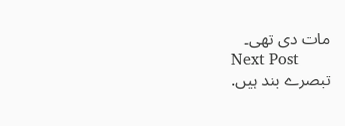مات دی تھی۔
Next Post
تبصرے بند ہیں.